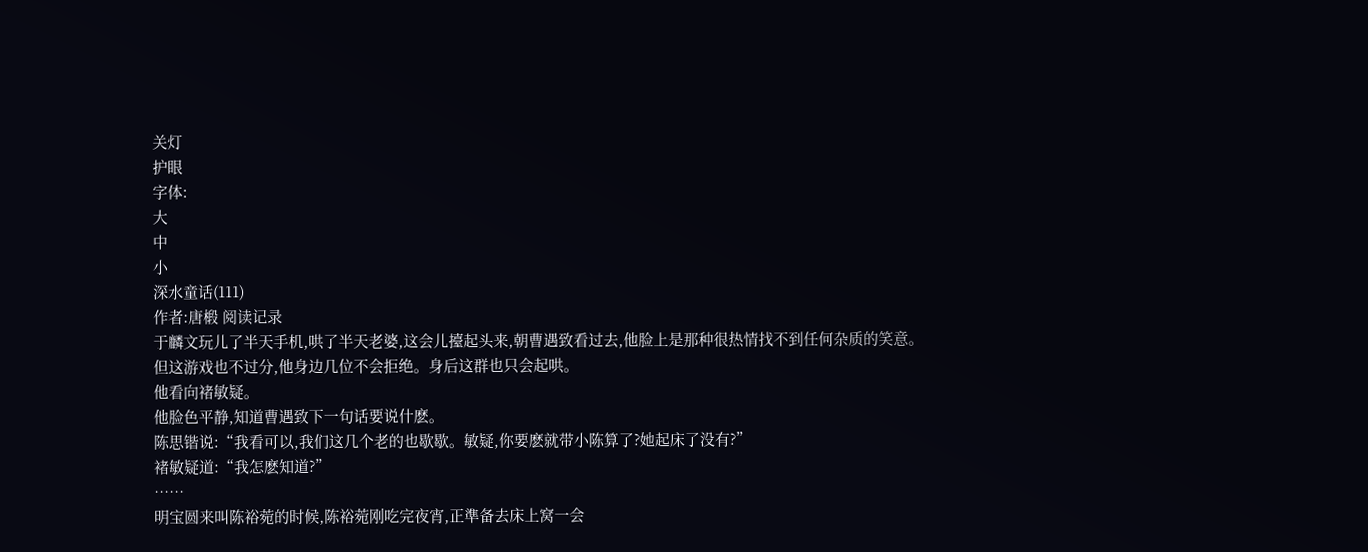关灯
护眼
字体:
大
中
小
深水童话(111)
作者:唐椴 阅读记录
于麟文玩儿了半天手机,哄了半天老婆,这会儿擡起头来,朝曹遇致看过去,他脸上是那种很热情找不到任何杂质的笑意。
但这游戏也不过分,他身边几位不会拒绝。身后这群也只会起哄。
他看向褚敏疑。
他脸色平静,知道曹遇致下一句话要说什麽。
陈思锴说:“我看可以,我们这几个老的也歇歇。敏疑,你要麽就带小陈算了?她起床了没有?”
褚敏疑道:“我怎麽知道?”
……
明宝圆来叫陈裕菀的时候,陈裕菀刚吃完夜宵,正準备去床上窝一会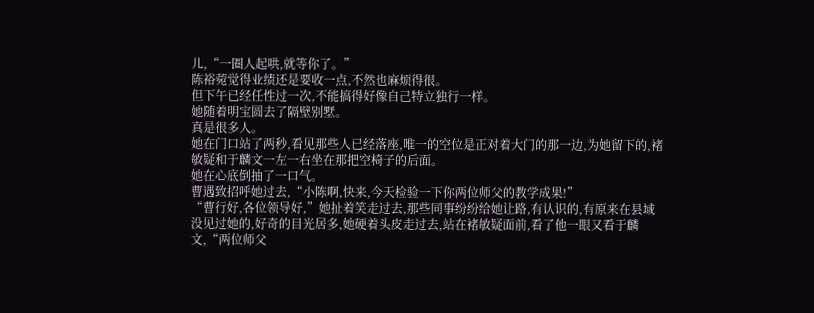儿,“一圈人起哄,就等你了。”
陈裕菀觉得业绩还是要收一点,不然也麻烦得很。
但下午已经任性过一次,不能搞得好像自己特立独行一样。
她随着明宝圆去了隔壁别墅。
真是很多人。
她在门口站了两秒,看见那些人已经落座,唯一的空位是正对着大门的那一边,为她留下的,褚敏疑和于麟文一左一右坐在那把空椅子的后面。
她在心底倒抽了一口气。
曹遇致招呼她过去,“小陈啊,快来,今天检验一下你两位师父的教学成果!”
“曹行好,各位领导好,”她扯着笑走过去,那些同事纷纷给她让路,有认识的,有原来在县域没见过她的,好奇的目光居多,她硬着头皮走过去,站在褚敏疑面前,看了他一眼又看于麟文,“两位师父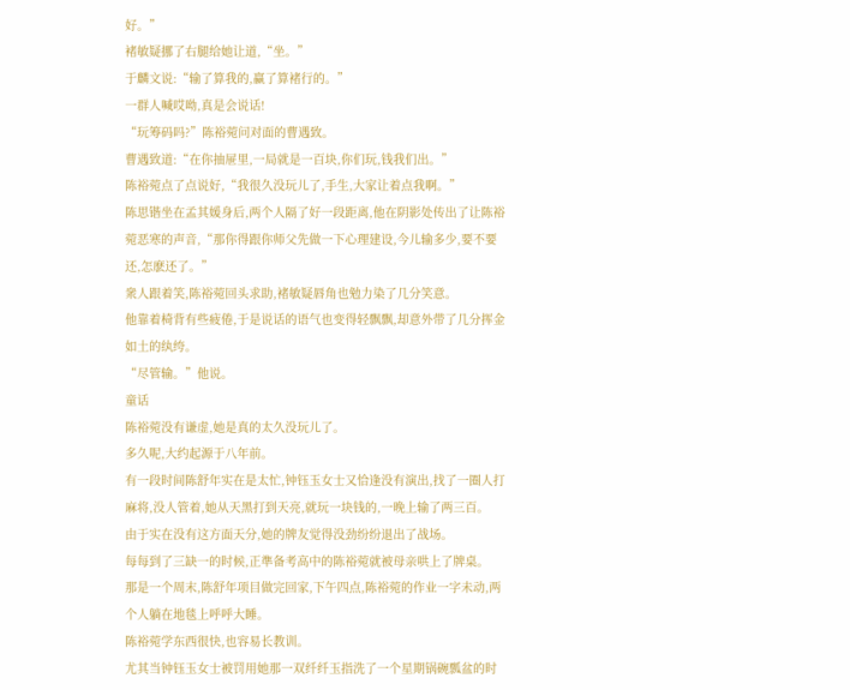好。”
褚敏疑挪了右腿给她让道,“坐。”
于麟文说:“输了算我的,赢了算褚行的。”
一群人喊哎呦,真是会说话!
“玩筹码吗?”陈裕菀问对面的曹遇致。
曹遇致道:“在你抽屉里,一局就是一百块,你们玩,钱我们出。”
陈裕菀点了点说好,“我很久没玩儿了,手生,大家让着点我啊。”
陈思锴坐在孟其媛身后,两个人隔了好一段距离,他在阴影处传出了让陈裕菀恶寒的声音,“那你得跟你师父先做一下心理建设,今儿输多少,要不要还,怎麽还了。”
衆人跟着笑,陈裕菀回头求助,褚敏疑唇角也勉力染了几分笑意。
他靠着椅背有些疲倦,于是说话的语气也变得轻飘飘,却意外带了几分挥金如土的纨绔。
“尽管输。”他说。
童话
陈裕菀没有谦虚,她是真的太久没玩儿了。
多久呢,大约起源于八年前。
有一段时间陈舒年实在是太忙,钟钰玉女士又恰逢没有演出,找了一圈人打麻将,没人管着,她从天黑打到天亮,就玩一块钱的,一晚上输了两三百。
由于实在没有这方面天分,她的牌友觉得没劲纷纷退出了战场。
每每到了三缺一的时候,正準备考高中的陈裕菀就被母亲哄上了牌桌。
那是一个周末,陈舒年项目做完回家,下午四点,陈裕菀的作业一字未动,两个人躺在地毯上呼呼大睡。
陈裕菀学东西很快,也容易长教训。
尤其当钟钰玉女士被罚用她那一双纤纤玉指洗了一个星期锅碗瓢盆的时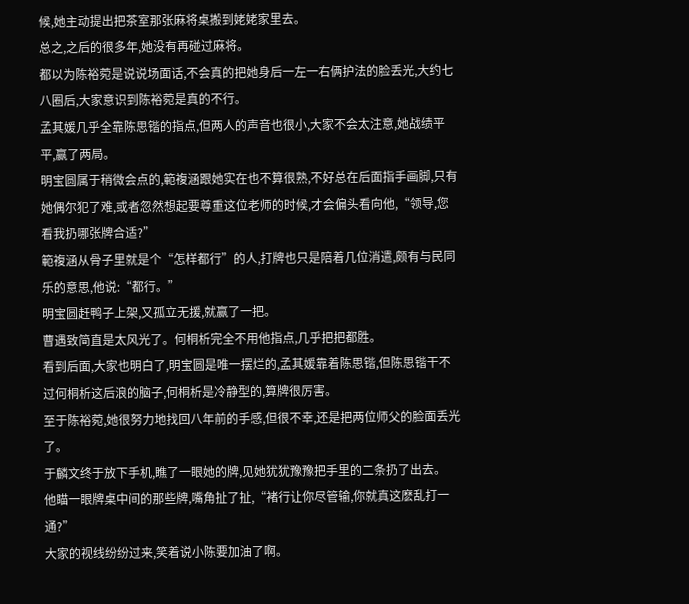候,她主动提出把茶室那张麻将桌搬到姥姥家里去。
总之,之后的很多年,她没有再碰过麻将。
都以为陈裕菀是说说场面话,不会真的把她身后一左一右俩护法的脸丢光,大约七八圈后,大家意识到陈裕菀是真的不行。
孟其媛几乎全靠陈思锴的指点,但两人的声音也很小,大家不会太注意,她战绩平平,赢了两局。
明宝圆属于稍微会点的,範複涵跟她实在也不算很熟,不好总在后面指手画脚,只有她偶尔犯了难,或者忽然想起要尊重这位老师的时候,才会偏头看向他,“领导,您看我扔哪张牌合适?”
範複涵从骨子里就是个“怎样都行”的人,打牌也只是陪着几位消遣,颇有与民同乐的意思,他说:“都行。”
明宝圆赶鸭子上架,又孤立无援,就赢了一把。
曹遇致简直是太风光了。何桐析完全不用他指点,几乎把把都胜。
看到后面,大家也明白了,明宝圆是唯一摆烂的,孟其媛靠着陈思锴,但陈思锴干不过何桐析这后浪的脑子,何桐析是冷静型的,算牌很厉害。
至于陈裕菀,她很努力地找回八年前的手感,但很不幸,还是把两位师父的脸面丢光了。
于麟文终于放下手机,瞧了一眼她的牌,见她犹犹豫豫把手里的二条扔了出去。
他瞄一眼牌桌中间的那些牌,嘴角扯了扯,“褚行让你尽管输,你就真这麽乱打一通?”
大家的视线纷纷过来,笑着说小陈要加油了啊。